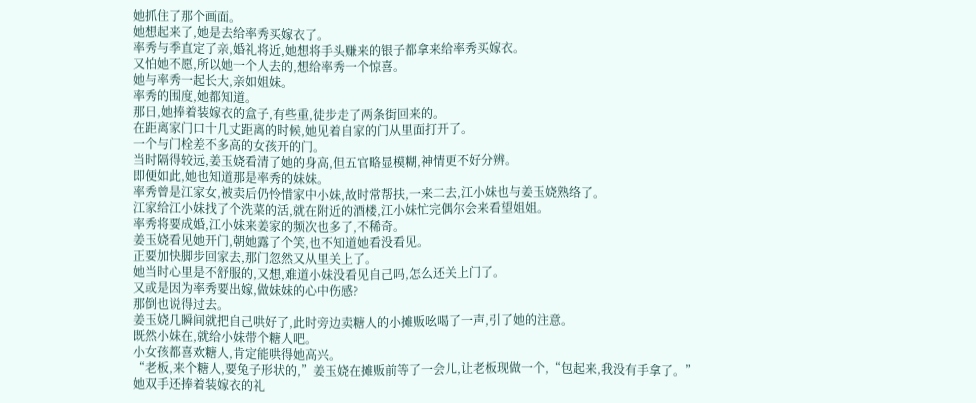她抓住了那个画面。
她想起来了,她是去给率秀买嫁衣了。
率秀与季直定了亲,婚礼将近,她想将手头赚来的银子都拿来给率秀买嫁衣。
又怕她不愿,所以她一个人去的,想给率秀一个惊喜。
她与率秀一起长大,亲如姐妹。
率秀的围度,她都知道。
那日,她捧着装嫁衣的盒子,有些重,徒步走了两条街回来的。
在距离家门口十几丈距离的时候,她见着自家的门从里面打开了。
一个与门栓差不多高的女孩开的门。
当时隔得较远,姜玉娆看清了她的身高,但五官略显模糊,神情更不好分辨。
即便如此,她也知道那是率秀的妹妹。
率秀曾是江家女,被卖后仍怜惜家中小妹,故时常帮扶,一来二去,江小妹也与姜玉娆熟络了。
江家给江小妹找了个洗菜的活,就在附近的酒楼,江小妹忙完偶尔会来看望姐姐。
率秀将要成婚,江小妹来姜家的频次也多了,不稀奇。
姜玉娆看见她开门,朝她露了个笑,也不知道她看没看见。
正要加快脚步回家去,那门忽然又从里关上了。
她当时心里是不舒服的,又想,难道小妹没看见自己吗,怎么还关上门了。
又或是因为率秀要出嫁,做妹妹的心中伤感?
那倒也说得过去。
姜玉娆几瞬间就把自己哄好了,此时旁边卖糖人的小摊贩吆喝了一声,引了她的注意。
既然小妹在,就给小妹带个糖人吧。
小女孩都喜欢糖人,肯定能哄得她高兴。
“老板,来个糖人,要兔子形状的,”姜玉娆在摊贩前等了一会儿,让老板现做一个,“包起来,我没有手拿了。”
她双手还捧着装嫁衣的礼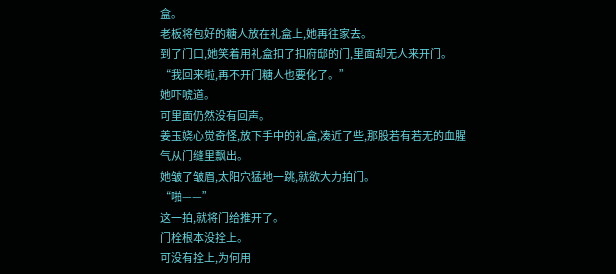盒。
老板将包好的糖人放在礼盒上,她再往家去。
到了门口,她笑着用礼盒扣了扣府邸的门,里面却无人来开门。
“我回来啦,再不开门糖人也要化了。”
她吓唬道。
可里面仍然没有回声。
姜玉娆心觉奇怪,放下手中的礼盒,凑近了些,那股若有若无的血腥气从门缝里飘出。
她皱了皱眉,太阳穴猛地一跳,就欲大力拍门。
“啪——”
这一拍,就将门给推开了。
门栓根本没拴上。
可没有拴上,为何用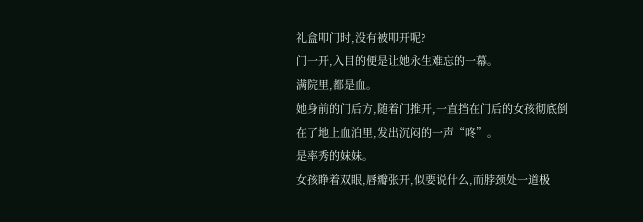礼盒叩门时,没有被叩开呢?
门一开,入目的便是让她永生难忘的一幕。
满院里,都是血。
她身前的门后方,随着门推开,一直挡在门后的女孩彻底倒在了地上血泊里,发出沉闷的一声“咚”。
是率秀的妹妹。
女孩睁着双眼,唇瓣张开,似要说什么,而脖颈处一道极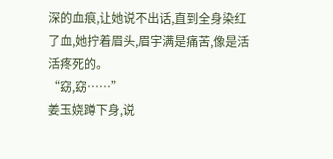深的血痕,让她说不出话,直到全身染红了血,她拧着眉头,眉宇满是痛苦,像是活活疼死的。
“窈,窈……”
姜玉娆蹲下身,说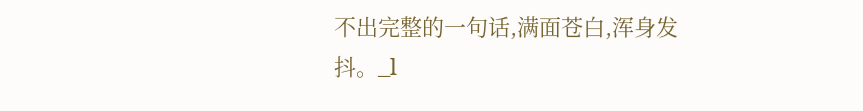不出完整的一句话,满面苍白,浑身发抖。_l